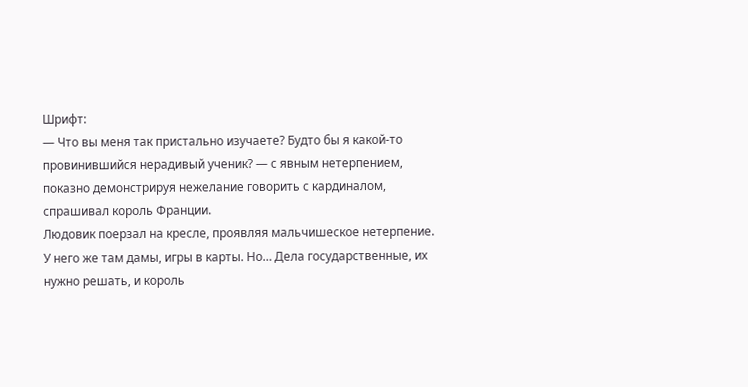Шрифт:
— Что вы меня так пристально изучаете? Будто бы я какой-то провинившийся нерадивый ученик? — с явным нетерпением, показно демонстрируя нежелание говорить с кардиналом, спрашивал король Франции.
Людовик поерзал на кресле, проявляя мальчишеское нетерпение. У него же там дамы, игры в карты. Но… Дела государственные, их нужно решать, и король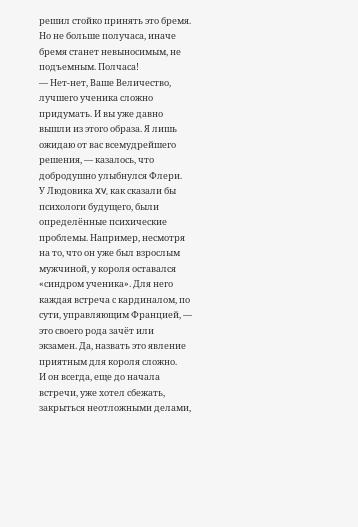решил стойко принять это бремя. Но не больше получаса, иначе бремя станет невыносимым, не подъемным. Полчаса!
— Нет-нет, Ваше Величество, лучшего ученика сложно придумать. И вы уже давно вышли из этого образа. Я лишь ожидаю от вас всемудрейшего решения, — казалось, что добродушно улыбнулся Флери.
У Людовика XV, как сказали бы психологи будущего, были определённые психические проблемы. Например, несмотря на то, что он уже был взрослым мужчиной, у короля оставался «синдром ученика». Для него каждая встреча с кардиналом, по сути, управляющим Францией, — это своего рода зачёт или экзамен. Да, назвать это явление приятным для короля сложно.
И он всегда, еще до начала встречи, уже хотел сбежать, закрыться неотложными делами,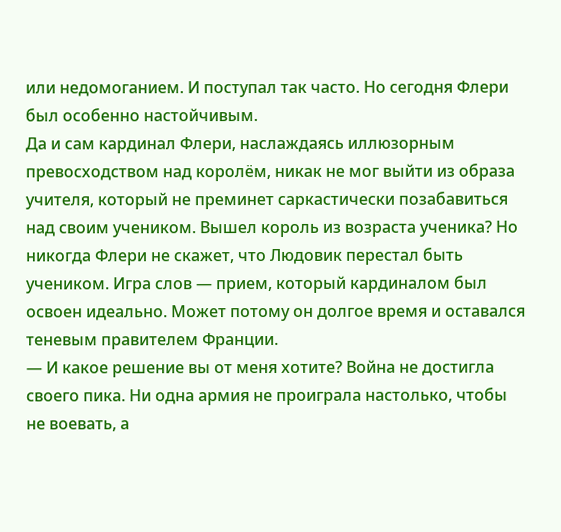или недомоганием. И поступал так часто. Но сегодня Флери был особенно настойчивым.
Да и сам кардинал Флери, наслаждаясь иллюзорным превосходством над королём, никак не мог выйти из образа учителя, который не преминет саркастически позабавиться над своим учеником. Вышел король из возраста ученика? Но никогда Флери не скажет, что Людовик перестал быть учеником. Игра слов — прием, который кардиналом был освоен идеально. Может потому он долгое время и оставался теневым правителем Франции.
— И какое решение вы от меня хотите? Война не достигла своего пика. Ни одна армия не проиграла настолько, чтобы не воевать, а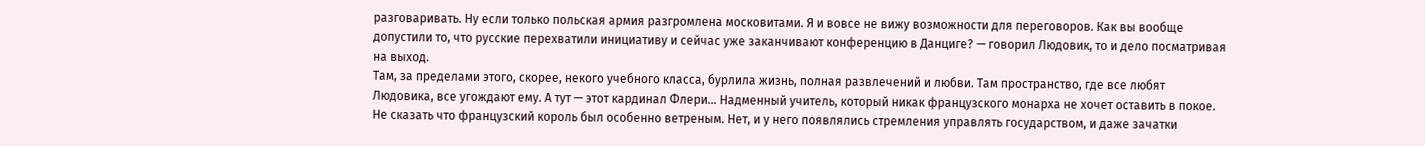разговаривать. Ну если только польская армия разгромлена московитами. Я и вовсе не вижу возможности для переговоров. Как вы вообще допустили то, что русские перехватили инициативу и сейчас уже заканчивают конференцию в Данциге? — говорил Людовик, то и дело посматривая на выход.
Там, за пределами этого, скорее, некого учебного класса, бурлила жизнь, полная развлечений и любви. Там пространство, где все любят Людовика, все угождают ему. А тут — этот кардинал Флери… Надменный учитель, который никак французского монарха не хочет оставить в покое.
Не сказать что французский король был особенно ветреным. Нет, и у него появлялись стремления управлять государством, и даже зачатки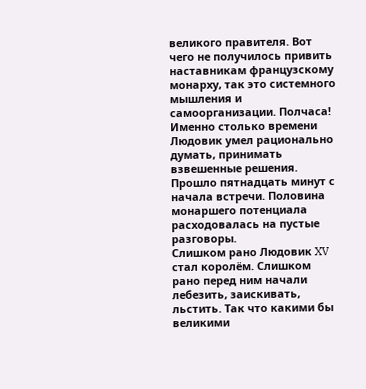великого правителя. Вот чего не получилось привить наставникам французскому монарху, так это системного мышления и самоорганизации. Полчаса! Именно столько времени Людовик умел рационально думать, принимать взвешенные решения. Прошло пятнадцать минут с начала встречи. Половина монаршего потенциала расходовалась на пустые разговоры.
Слишком рано Людовик XV стал королём. Слишком рано перед ним начали лебезить, заискивать, льстить. Так что какими бы великими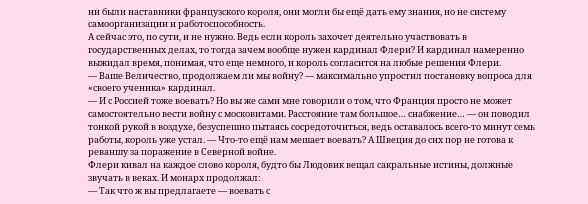ни были наставники французского короля, они могли бы ещё дать ему знания, но не систему самоорганизации и работоспособность.
А сейчас это, по сути, и не нужно. Ведь если король захочет деятельно участвовать в государственных делах, то тогда зачем вообще нужен кардинал Флери? И кардинал намеренно выжидал время, понимая, что еще немного, и король согласится на любые решения Флери.
— Ваше Величество, продолжаем ли мы войну? — максимально упростил постановку вопроса для «своего ученика» кардинал.
— И с Россией тоже воевать? Но вы же сами мне говорили о том, что Франция просто не может самостоятельно вести войну с московитами. Расстояние там большое… снабжение… — он поводил тонкой рукой в воздухе, безуспешно пытаясь сосредоточиться, ведь оставалось всего-то минут семь работы, король уже устал. — Что-то ещё нам мешает воевать? А Швеция до сих пор не готова к реваншу за поражение в Северной войне.
Флери кивал на каждое слово короля, будто бы Людовик вещал сакральные истины, должные звучать в веках. И монарх продолжал:
— Так что ж вы предлагаете — воевать с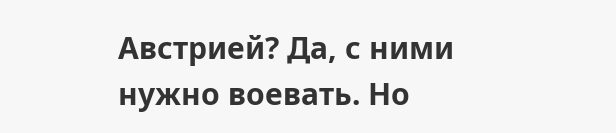Австрией? Да, с ними нужно воевать. Но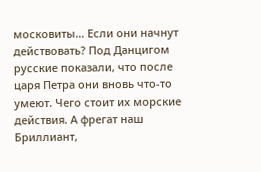московиты… Если они начнут действовать? Под Данцигом русские показали, что после царя Петра они вновь что-то умеют. Чего стоит их морские действия. А фрегат наш Бриллиант,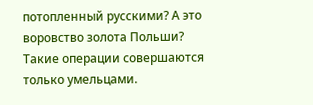потопленный русскими? А это воровство золота Польши? Такие операции совершаются только умельцами.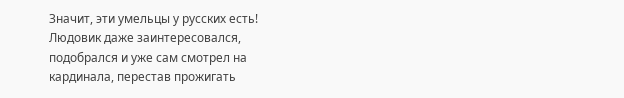Значит, эти умельцы у русских есть!
Людовик даже заинтересовался, подобрался и уже сам смотрел на кардинала, перестав прожигать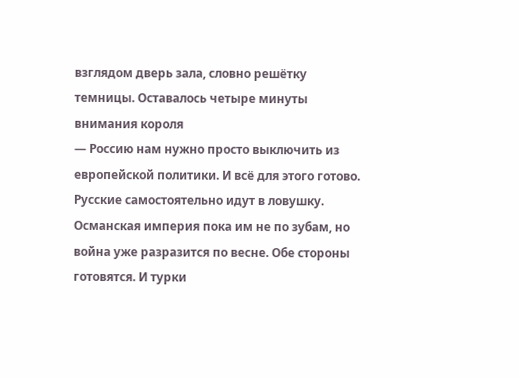взглядом дверь зала, словно решётку темницы. Оставалось четыре минуты внимания короля
— Россию нам нужно просто выключить из европейской политики. И всё для этого готово. Русские самостоятельно идут в ловушку. Османская империя пока им не по зубам, но война уже разразится по весне. Обе стороны готовятся. И турки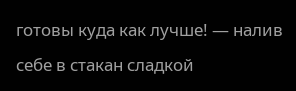готовы куда как лучше! — налив себе в стакан сладкой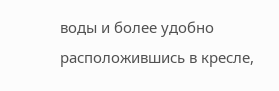воды и более удобно расположившись в кресле,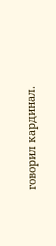говорил кардинал.